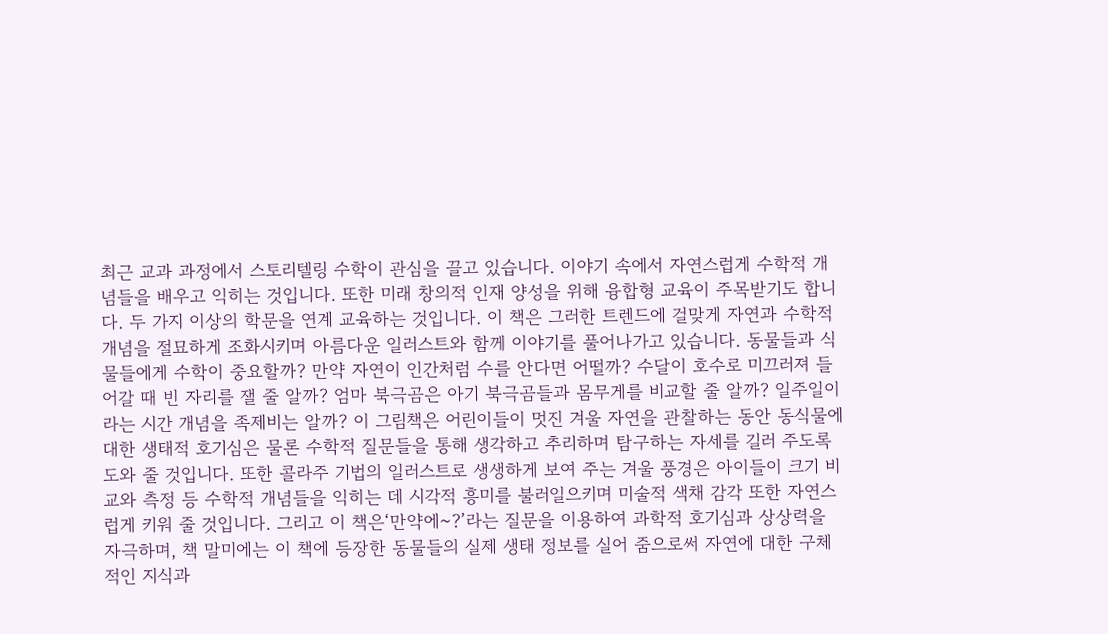최근 교과 과정에서 스토리텔링 수학이 관심을 끌고 있습니다. 이야기 속에서 자연스럽게 수학적 개념들을 배우고 익히는 것입니다. 또한 미래 창의적 인재 양성을 위해 융합형 교육이 주목받기도 합니다. 두 가지 이상의 학문을 연계 교육하는 것입니다. 이 책은 그러한 트렌드에 걸맞게 자연과 수학적 개념을 절묘하게 조화시키며 아름다운 일러스트와 함께 이야기를 풀어나가고 있습니다. 동물들과 식물들에게 수학이 중요할까? 만약 자연이 인간처럼 수를 안다면 어떨까? 수달이 호수로 미끄러져 들어갈 때 빈 자리를 잴 줄 알까? 엄마 북극곰은 아기 북극곰들과 몸무게를 비교할 줄 알까? 일주일이라는 시간 개념을 족제비는 알까? 이 그림책은 어린이들이 멋진 겨울 자연을 관찰하는 동안 동식물에 대한 생태적 호기심은 물론 수학적 질문들을 통해 생각하고 추리하며 탐구하는 자세를 길러 주도록 도와 줄 것입니다. 또한 콜라주 기법의 일러스트로 생생하게 보여 주는 겨울 풍경은 아이들이 크기 비교와 측정 등 수학적 개념들을 익히는 데 시각적 흥미를 불러일으키며 미술적 색채 감각 또한 자연스럽게 키워 줄 것입니다. 그리고 이 책은‘만약에~?’라는 질문을 이용하여 과학적 호기심과 상상력을 자극하며, 책 말미에는 이 책에 등장한 동물들의 실제 생태 정보를 실어 줌으로써 자연에 대한 구체적인 지식과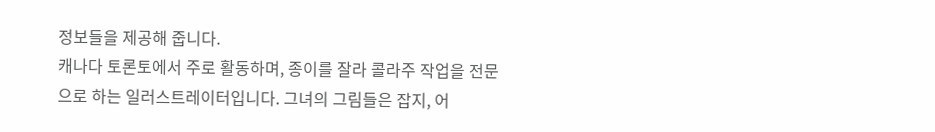정보들을 제공해 줍니다.
캐나다 토론토에서 주로 활동하며, 종이를 잘라 콜라주 작업을 전문으로 하는 일러스트레이터입니다. 그녀의 그림들은 잡지, 어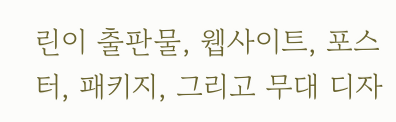린이 출판물, 웹사이트, 포스터, 패키지, 그리고 무대 디자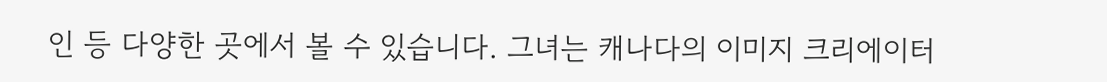인 등 다양한 곳에서 볼 수 있습니다. 그녀는 캐나다의 이미지 크리에이터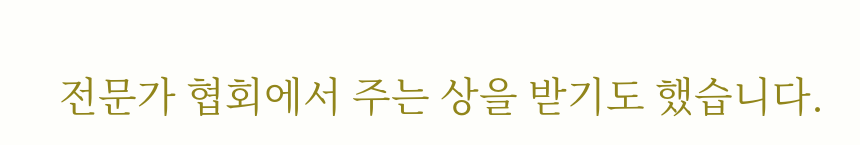전문가 협회에서 주는 상을 받기도 했습니다.